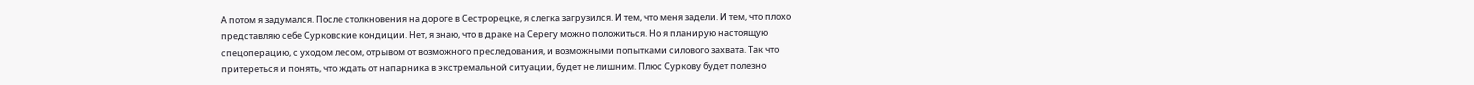А потом я задумался. После столкновения на дороге в Сестрорецке, я слегка загрузился. И тем, что меня задели. И тем, что плохо представляю себе Сурковские кондиции. Нет, я знаю, что в драке на Серегу можно положиться. Но я планирую настоящую спецоперацию, с уходом лесом, отрывом от возможного преследования, и возможными попытками силового захвата. Так что притереться и понять, что ждать от напарника в экстремальной ситуации, будет не лишним. Плюс Суркову будет полезно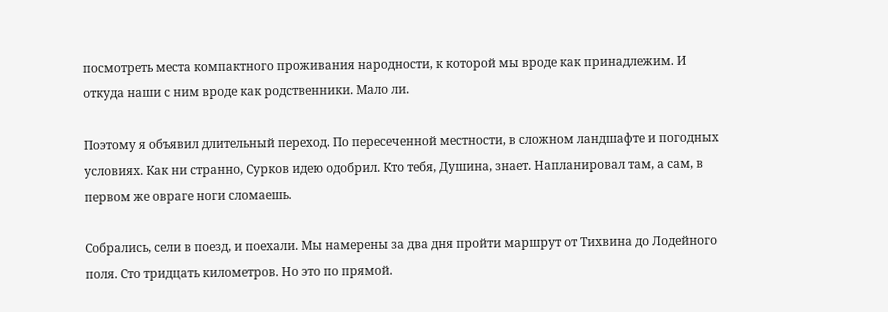посмотреть места компактного проживания народности, к которой мы вроде как принадлежим. И откуда наши с ним вроде как родственники. Мало ли.

Поэтому я объявил длительный переход. По пересеченной местности, в сложном ландшафте и погодных условиях. Как ни странно, Сурков идею одобрил. Кто тебя, Душина, знает. Напланировал там, а сам, в первом же овраге ноги сломаешь.

Собрались, сели в поезд, и поехали. Мы намерены за два дня пройти маршрут от Тихвина до Лодейного поля. Сто тридцать километров. Но это по прямой.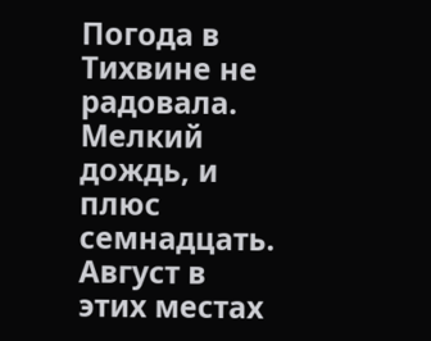Погода в Тихвине не радовала. Мелкий дождь, и плюс семнадцать. Август в этих местах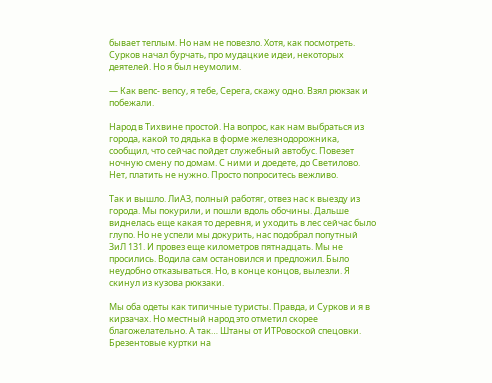бывает теплым. Но нам не повезло. Хотя, как посмотреть. Сурков начал бурчать, про мудацкие идеи, некоторых деятелей. Но я был неумолим.

— Как вепс- вепсу, я тебе, Серега, скажу одно. Взял рюкзак и побежали.

Народ в Тихвине простой. На вопрос, как нам выбраться из города, какой то дядька в форме железнодорожника, сообщил, что сейчас пойдет служебный автобус. Повезет ночную смену по домам. С ними и доедете, до Светилово. Нет, платить не нужно. Просто попроситесь вежливо.

Так и вышло. ЛиАЗ, полный работяг, отвез нас к выезду из города. Мы покурили, и пошли вдоль обочины. Дальше виднелась еще какая то деревня, и уходить в лес сейчас было глупо. Но не успели мы докурить, нас подобрал попутный ЗиЛ 131. И провез еще километров пятнадцать. Мы не просились. Водила сам остановился и предложил. Было неудобно отказываться. Но, в конце концов, вылезли. Я скинул из кузова рюкзаки.

Мы оба одеты как типичные туристы. Правда, и Сурков и я в кирзачах. Но местный народ это отметил скорее благожелательно. А так… Штаны от ИТРовоской спецовки. Брезентовые куртки на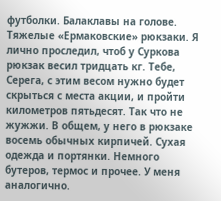футболки. Балаклавы на голове. Тяжелые «Ермаковские» рюкзаки. Я лично проследил, чтоб у Суркова рюкзак весил тридцать кг. Тебе, Серега, с этим весом нужно будет скрыться с места акции, и пройти километров пятьдесят. Так что не жужжи. В общем, у него в рюкзаке восемь обычных кирпичей. Сухая одежда и портянки. Немного бутеров, термос и прочее. У меня аналогично.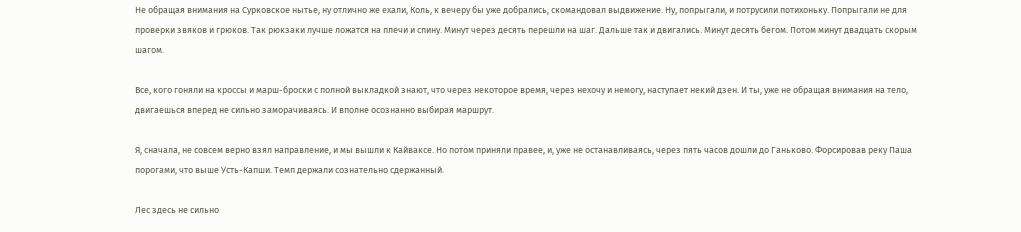Не обращая внимания на Сурковское нытье, ну отлично же ехали, Коль, к вечеру бы уже добрались, скомандовал выдвижение. Ну, попрыгали, и потрусили потихоньку. Попрыгали не для проверки звяков и грюков. Так рюкзаки лучше ложатся на плечи и спину. Минут через десять перешли на шаг. Дальше так и двигались. Минут десять бегом. Потом минут двадцать скорым шагом.

Все, кого гоняли на кроссы и марш-броски с полной выкладкой знают, что через некоторое время, через нехочу и немогу, наступает некий дзен. И ты, уже не обращая внимания на тело, двигаешься вперед не сильно заморачиваясь. И вполне осознанно выбирая маршрут.

Я, сначала, не совсем верно взял направление, и мы вышли к Кайваксе. Но потом приняли правее, и, уже не останавливаясь, через пять часов дошли до Ганьково. Форсировав реку Паша порогами, что выше Усть-Капши. Темп держали сознательно сдержанный.

Лес здесь не сильно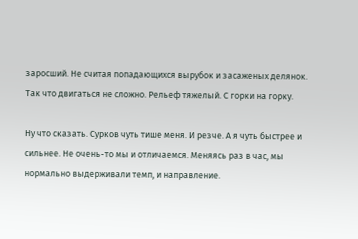заросший. Не считая попадающихся вырубок и засаженых делянок. Так что двигаться не сложно. Рельеф тяжелый. С горки на горку.

Ну что сказать. Сурков чуть тише меня. И резче. А я чуть быстрее и сильнее. Не очень-то мы и отличаемся. Меняясь раз в час, мы нормально выдерживали темп, и направление.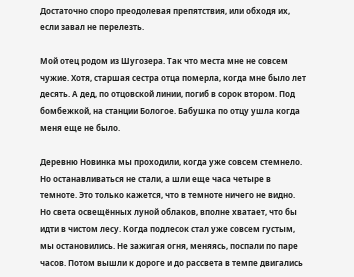Достаточно споро преодолевая препятствия, или обходя их, если завал не перелезть.

Мой отец родом из Шугозера. Так что места мне не совсем чужие. Хотя, старшая сестра отца померла, когда мне было лет десять. А дед, по отцовской линии, погиб в сорок втором. Под бомбежкой, на станции Бологое. Бабушка по отцу ушла когда меня еще не было.

Деревню Новинка мы проходили, когда уже совсем стемнело. Но останавливаться не стали, а шли еще часа четыре в темноте. Это только кажется, что в темноте ничего не видно. Но света освещённых луной облаков, вполне хватает, что бы идти в чистом лесу. Когда подлесок стал уже совсем густым, мы остановились. Не зажигая огня, меняясь, поспали по паре часов. Потом вышли к дороге и до рассвета в темпе двигались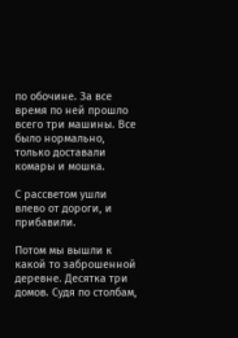по обочине. За все время по ней прошло всего три машины. Все было нормально, только доставали комары и мошка.

С рассветом ушли влево от дороги, и прибавили.

Потом мы вышли к какой то заброшенной деревне. Десятка три домов. Судя по столбам,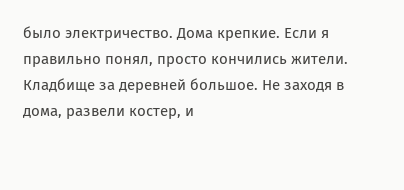было электричество. Дома крепкие. Если я правильно понял, просто кончились жители. Кладбище за деревней большое. Не заходя в дома, развели костер, и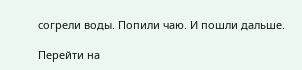согрели воды. Попили чаю. И пошли дальше.

Перейти на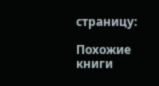страницу:

Похожие книги